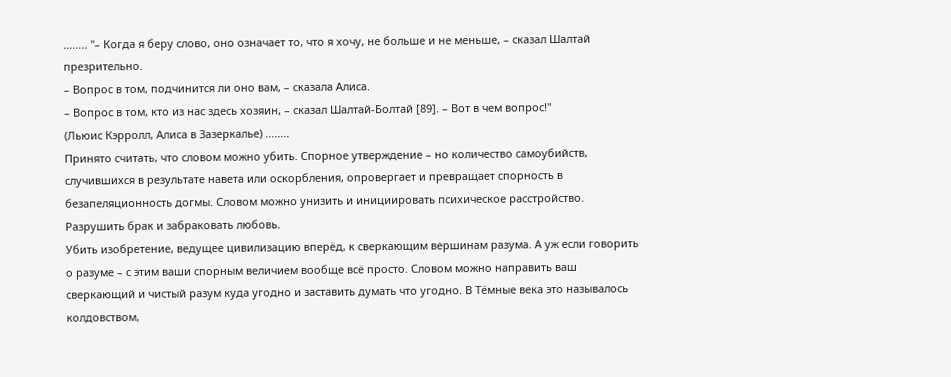........ "– Когда я беру слово, оно означает то, что я хочу, не больше и не меньше, – сказал Шалтай презрительно.
– Вопрос в том, подчинится ли оно вам, – сказала Алиса.
– Вопрос в том, кто из нас здесь хозяин, – сказал Шалтай-Болтай [89]. – Вот в чем вопрос!"
(Льюис Кэрролл, Алиса в Зазеркалье) ........
Принято считать, что словом можно убить. Спорное утверждение – но количество самоубийств, случившихся в результате навета или оскорбления, опровергает и превращает спорность в безапеляционность догмы. Словом можно унизить и инициировать психическое расстройство. Разрушить брак и забраковать любовь.
Убить изобретение, ведущее цивилизацию вперёд, к сверкающим вершинам разума. А уж если говорить о разуме – с этим ваши спорным величием вообще всё просто. Словом можно направить ваш сверкающий и чистый разум куда угодно и заставить думать что угодно. В Тёмные века это называлось колдовством,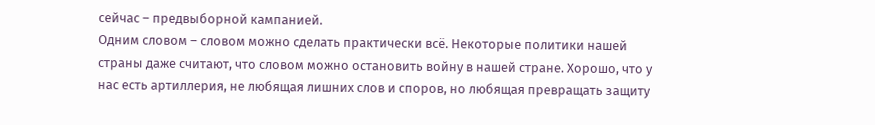сейчас – предвыборной кампанией.
Одним словом – словом можно сделать практически всё. Некоторые политики нашей страны даже считают, что словом можно остановить войну в нашей стране. Хорошо, что у нас есть артиллерия, не любящая лишних слов и споров, но любящая превращать защиту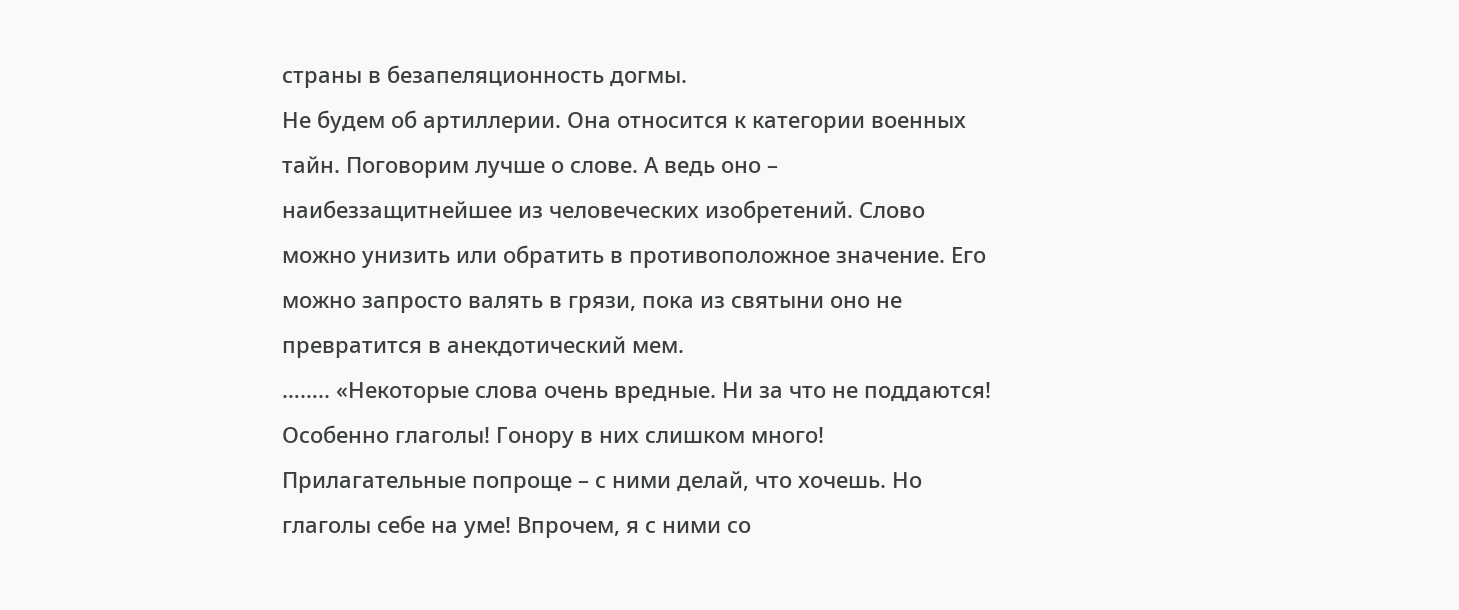страны в безапеляционность догмы.
Не будем об артиллерии. Она относится к категории военных тайн. Поговорим лучше о слове. А ведь оно – наибеззащитнейшее из человеческих изобретений. Слово можно унизить или обратить в противоположное значение. Его можно запросто валять в грязи, пока из святыни оно не превратится в анекдотический мем.
…….. «Некоторые слова очень вредные. Ни за что не поддаются! Особенно глаголы! Гонору в них слишком много! Прилагательные попроще – с ними делай, что хочешь. Но глаголы себе на уме! Впрочем, я с ними со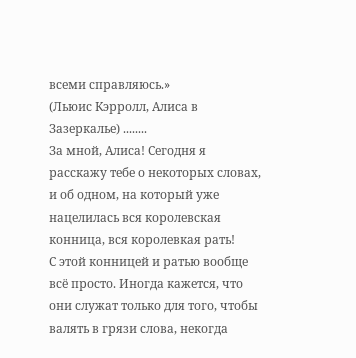всеми справляюсь.»
(Льюис Кэрролл, Алиса в Зазеркалье) ........
За мной, Алиса! Сегодня я расскажу тебе о некоторых словах, и об одном, на который уже нацелилась вся королевская конница, вся королевкая рать!
С этой конницей и ратью вообще всё просто. Иногда кажется, что они служат только для того, чтобы валять в грязи слова, некогда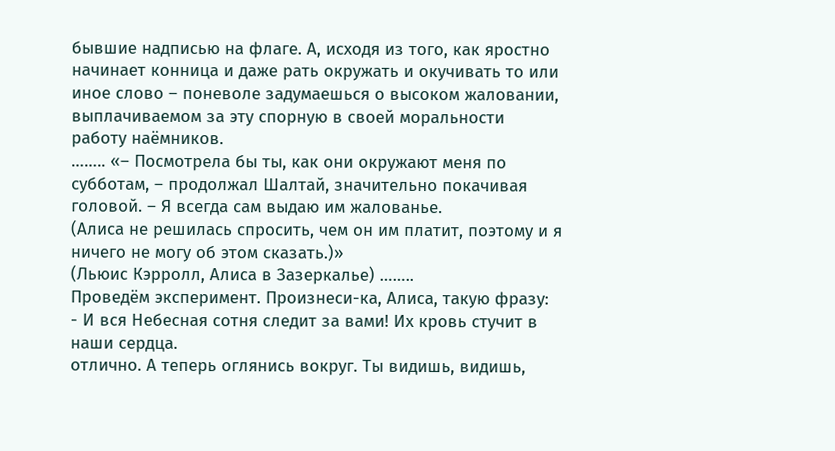бывшие надписью на флаге. А, исходя из того, как яростно начинает конница и даже рать окружать и окучивать то или иное слово – поневоле задумаешься о высоком жаловании, выплачиваемом за эту спорную в своей моральности работу наёмников.
…….. «– Посмотрела бы ты, как они окружают меня по субботам, – продолжал Шалтай, значительно покачивая головой. – Я всегда сам выдаю им жалованье.
(Алиса не решилась спросить, чем он им платит, поэтому и я ничего не могу об этом сказать.)»
(Льюис Кэрролл, Алиса в Зазеркалье) ……..
Проведём эксперимент. Произнеси-ка, Алиса, такую фразу:
- И вся Небесная сотня следит за вами! Их кровь стучит в наши сердца.
отлично. А теперь оглянись вокруг. Ты видишь, видишь,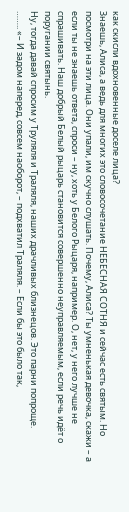как скисли вдохновенные доселе лица?
Знаешь, Алиса, а ведь для многих это словосочетание НЕБЕСНАЯ СОТНЯ и сейчас есть святым. Но посмотри на эти лица. Они упали, им скучно слушать. Почему, Алиса? Ты умненькая девочка, скажи – а если ты не знаешь ответа, спроси – ну, хоть у Белого Рыцаря, например. О, нет, у него лучше не спрашивать. Наш добрый Белый рыцарь становится совершенно неуправляемым, если речь идёт о поругании святынь.
Ну, тогда давай спросим у Труляля и Траляля, наших драчливых близнецов. Это парни попроще.
…….. «– И задом наперед, совсем наоборот, – подхватил Траляля. – Если бы это было так,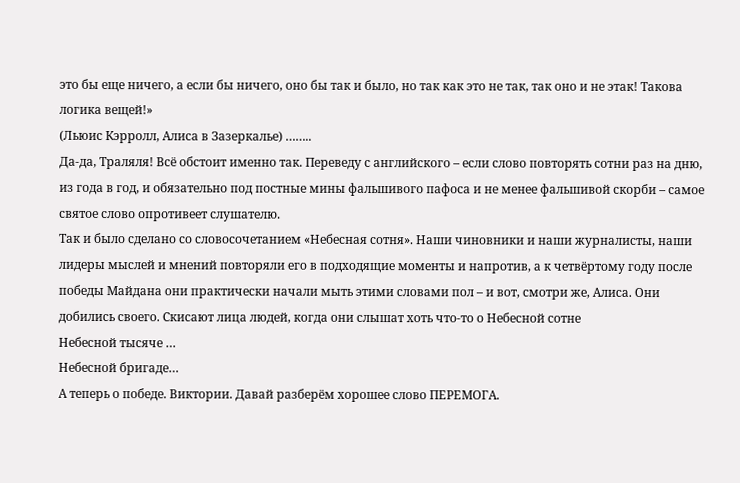это бы еще ничего, а если бы ничего, оно бы так и было, но так как это не так, так оно и не этак! Такова логика вещей!»
(Льюис Кэрролл, Алиса в Зазеркалье) ……..
Да-да, Траляля! Всё обстоит именно так. Переведу с английского – если слово повторять сотни раз на дню, из года в год, и обязательно под постные мины фальшивого пафоса и не менее фальшивой скорби – самое святое слово опротивеет слушателю.
Так и было сделано со словосочетанием «Небесная сотня». Наши чиновники и наши журналисты, наши лидеры мыслей и мнений повторяли его в подходящие моменты и напротив, а к четвёртому году после победы Майдана они практически начали мыть этими словами пол – и вот, смотри же, Алиса. Они добились своего. Скисают лица людей, когда они слышат хоть что-то о Небесной сотне
Небесной тысяче …
Небесной бригаде…
А теперь о победе. Виктории. Давай разберём хорошее слово ПЕРЕМОГА.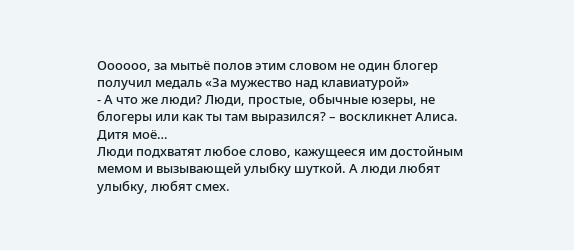Оооооо, за мытьё полов этим словом не один блогер получил медаль «За мужество над клавиатурой»
- А что же люди? Люди, простые, обычные юзеры, не блогеры или как ты там выразился? – воскликнет Алиса.
Дитя моё…
Люди подхватят любое слово, кажущееся им достойным мемом и вызывающей улыбку шуткой. А люди любят улыбку, любят смех.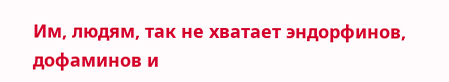Им, людям, так не хватает эндорфинов, дофаминов и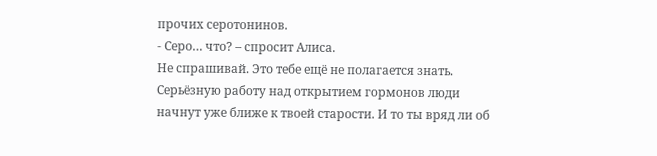прочих серотонинов.
- Серо… что? – спросит Алиса.
Не спрашивай. Это тебе ещё не полагается знать. Серьёзную работу над открытием гормонов люди начнут уже ближе к твоей старости. И то ты вряд ли об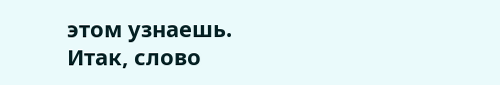этом узнаешь.
Итак, слово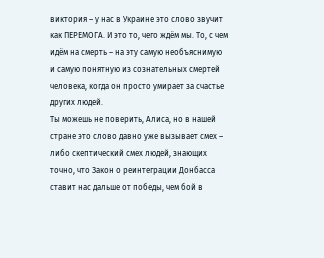виктория – у нас в Украине это слово звучит как ПЕРЕМОГА. И это то, чего ждём мы. То, с чем идём на смерть – на эту самую необъяснимую и самую понятную из сознательных смертей человека, когда он просто умирает за счастье других людей.
Ты можешь не поверить, Алиса, но в нашей стране это слово давно уже вызывает смех – либо скептический смех людей, знающих точно, что Закон о реинтеграции Донбасса ставит нас дальше от победы, чем бой в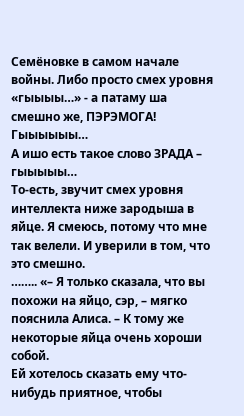Семёновке в самом начале войны. Либо просто смех уровня «гыыыы…» - а патаму ша смешно же, ПЭРЭМОГА! Гыыыыыы…
А ишо есть такое слово ЗРАДА – гыыыыы…
То-есть, звучит смех уровня интеллекта ниже зародыша в яйце. Я смеюсь, потому что мне так велели. И уверили в том, что это смешно.
…….. «– Я только сказала, что вы похожи на яйцо, сэр, – мягко пояснила Алиса. – К тому же некоторые яйца очень хороши собой.
Ей хотелось сказать ему что-нибудь приятное, чтобы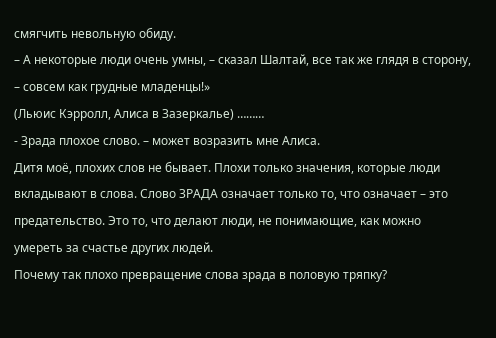смягчить невольную обиду.
– А некоторые люди очень умны, – сказал Шалтай, все так же глядя в сторону, – совсем как грудные младенцы!»
(Льюис Кэрролл, Алиса в Зазеркалье) ………
- Зрада плохое слово. – может возразить мне Алиса.
Дитя моё, плохих слов не бывает. Плохи только значения, которые люди вкладывают в слова. Слово ЗРАДА означает только то, что означает – это предательство. Это то, что делают люди, не понимающие, как можно умереть за счастье других людей.
Почему так плохо превращение слова зрада в половую тряпку?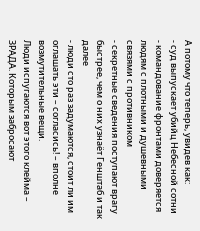А потому что теперь, увидев как:
- суд выпускает убийц Небесной сотни
- командование фронтами доверяется людям с плотными и душевными связями с противником
- секретные сведения поступают врагу быстрее, чем о них узнаёт Генштаб и так далее
- люди сто раз задумаются, стоит ли им оглашать эти – согласись! – вполне возмутительные вещи.
Люди испугаются вот этого клейма – ЗРАДА. Которым забросают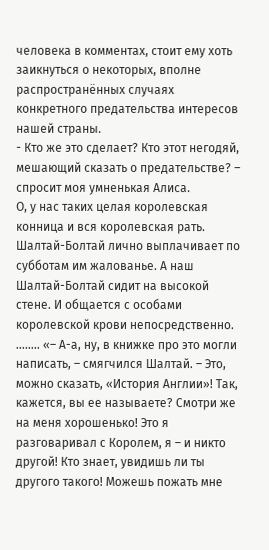человека в комментах, стоит ему хоть заикнуться о некоторых, вполне распространённых случаях конкретного предательства интересов нашей страны.
- Кто же это сделает? Кто этот негодяй, мешающий сказать о предательстве? – спросит моя умненькая Алиса.
О, у нас таких целая королевская конница и вся королевская рать. Шалтай-Болтай лично выплачивает по субботам им жалованье. А наш Шалтай-Болтай сидит на высокой стене. И общается с особами королевской крови непосредственно.
…….. «– А-а, ну, в книжке про это могли написать, – смягчился Шалтай. – Это, можно сказать, «История Англии»! Так, кажется, вы ее называете? Смотри же на меня хорошенько! Это я разговаривал с Королем, я – и никто другой! Кто знает, увидишь ли ты другого такого! Можешь пожать мне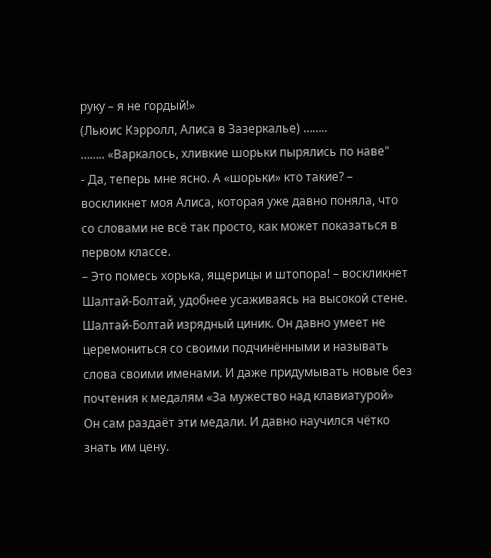руку – я не гордый!»
(Льюис Кэрролл, Алиса в Зазеркалье) ……..
…….. «Варкалось, хливкие шорьки пырялись по наве"
- Да, теперь мне ясно. А «шорьки» кто такие? – воскликнет моя Алиса, которая уже давно поняла, что со словами не всё так просто, как может показаться в первом классе.
– Это помесь хорька, ящерицы и штопора! – воскликнет Шалтай-Болтай, удобнее усаживаясь на высокой стене.
Шалтай-Болтай изрядный циник. Он давно умеет не церемониться со своими подчинёнными и называть слова своими именами. И даже придумывать новые без почтения к медалям «За мужество над клавиатурой»
Он сам раздаёт эти медали. И давно научился чётко знать им цену.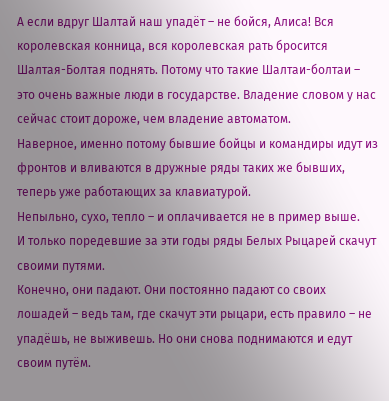А если вдруг Шалтай наш упадёт – не бойся, Алиса! Вся королевская конница, вся королевская рать бросится Шалтая-Болтая поднять. Потому что такие Шалтаи-болтаи – это очень важные люди в государстве. Владение словом у нас сейчас стоит дороже, чем владение автоматом.
Наверное, именно потому бывшие бойцы и командиры идут из фронтов и вливаются в дружные ряды таких же бывших, теперь уже работающих за клавиатурой.
Непыльно, сухо, тепло – и оплачивается не в пример выше.
И только поредевшие за эти годы ряды Белых Рыцарей скачут своими путями.
Конечно, они падают. Они постоянно падают со своих лошадей – ведь там, где скачут эти рыцари, есть правило – не упадёшь, не выживешь. Но они снова поднимаются и едут своим путём.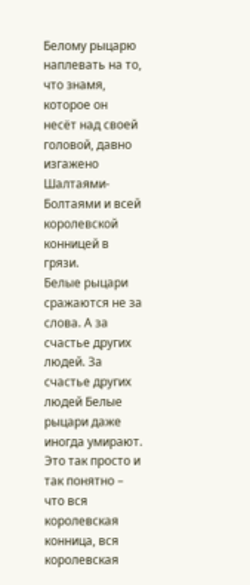Белому рыцарю наплевать на то, что знамя, которое он несёт над своей головой, давно изгажено Шалтаями-Болтаями и всей королевской конницей в грязи.
Белые рыцари сражаются не за слова. А за счастье других людей. За счастье других людей Белые рыцари даже иногда умирают.
Это так просто и так понятно – что вся королевская конница, вся королевская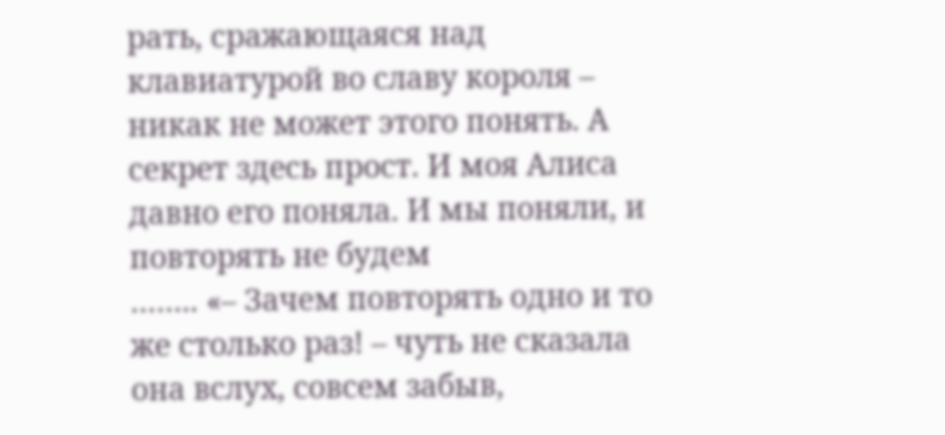рать, сражающаяся над клавиатурой во славу короля – никак не может этого понять. А секрет здесь прост. И моя Алиса давно его поняла. И мы поняли, и повторять не будем
…….. «– Зачем повторять одно и то же столько раз! – чуть не сказала она вслух, совсем забыв,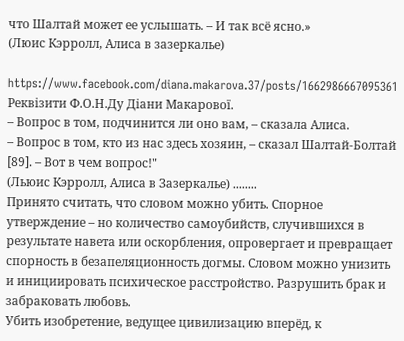что Шалтай может ее услышать. – И так всё ясно.»
(Люис Кэрролл, Алиса в зазеркалье)

https://www.facebook.com/diana.makarova.37/posts/1662986667095361
Реквізити Ф.О.Н.Ду Діани Макарової.
– Вопрос в том, подчинится ли оно вам, – сказала Алиса.
– Вопрос в том, кто из нас здесь хозяин, – сказал Шалтай-Болтай [89]. – Вот в чем вопрос!"
(Льюис Кэрролл, Алиса в Зазеркалье) ........
Принято считать, что словом можно убить. Спорное утверждение – но количество самоубийств, случившихся в результате навета или оскорбления, опровергает и превращает спорность в безапеляционность догмы. Словом можно унизить и инициировать психическое расстройство. Разрушить брак и забраковать любовь.
Убить изобретение, ведущее цивилизацию вперёд, к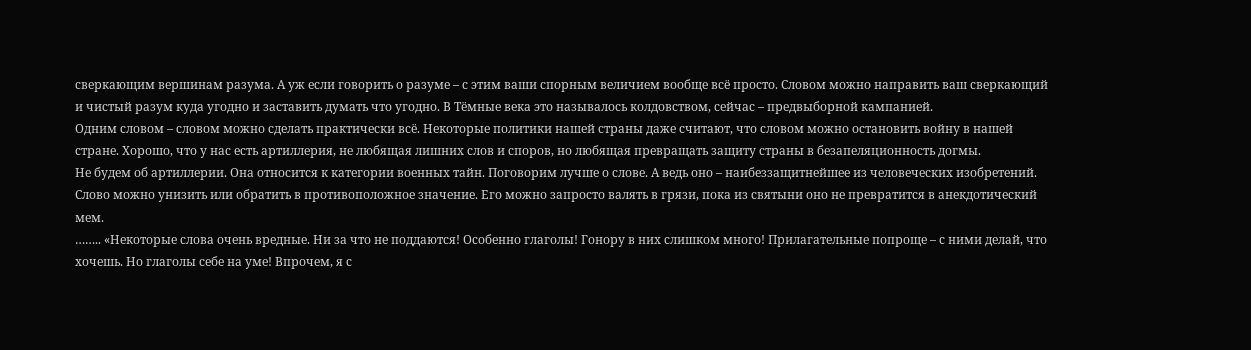сверкающим вершинам разума. А уж если говорить о разуме – с этим ваши спорным величием вообще всё просто. Словом можно направить ваш сверкающий и чистый разум куда угодно и заставить думать что угодно. В Тёмные века это называлось колдовством, сейчас – предвыборной кампанией.
Одним словом – словом можно сделать практически всё. Некоторые политики нашей страны даже считают, что словом можно остановить войну в нашей стране. Хорошо, что у нас есть артиллерия, не любящая лишних слов и споров, но любящая превращать защиту страны в безапеляционность догмы.
Не будем об артиллерии. Она относится к категории военных тайн. Поговорим лучше о слове. А ведь оно – наибеззащитнейшее из человеческих изобретений. Слово можно унизить или обратить в противоположное значение. Его можно запросто валять в грязи, пока из святыни оно не превратится в анекдотический мем.
…….. «Некоторые слова очень вредные. Ни за что не поддаются! Особенно глаголы! Гонору в них слишком много! Прилагательные попроще – с ними делай, что хочешь. Но глаголы себе на уме! Впрочем, я с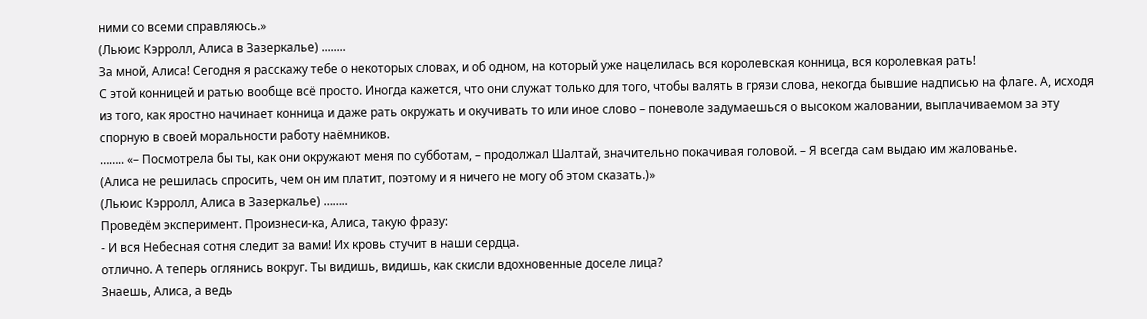ними со всеми справляюсь.»
(Льюис Кэрролл, Алиса в Зазеркалье) ........
За мной, Алиса! Сегодня я расскажу тебе о некоторых словах, и об одном, на который уже нацелилась вся королевская конница, вся королевкая рать!
С этой конницей и ратью вообще всё просто. Иногда кажется, что они служат только для того, чтобы валять в грязи слова, некогда бывшие надписью на флаге. А, исходя из того, как яростно начинает конница и даже рать окружать и окучивать то или иное слово – поневоле задумаешься о высоком жаловании, выплачиваемом за эту спорную в своей моральности работу наёмников.
…….. «– Посмотрела бы ты, как они окружают меня по субботам, – продолжал Шалтай, значительно покачивая головой. – Я всегда сам выдаю им жалованье.
(Алиса не решилась спросить, чем он им платит, поэтому и я ничего не могу об этом сказать.)»
(Льюис Кэрролл, Алиса в Зазеркалье) ……..
Проведём эксперимент. Произнеси-ка, Алиса, такую фразу:
- И вся Небесная сотня следит за вами! Их кровь стучит в наши сердца.
отлично. А теперь оглянись вокруг. Ты видишь, видишь, как скисли вдохновенные доселе лица?
Знаешь, Алиса, а ведь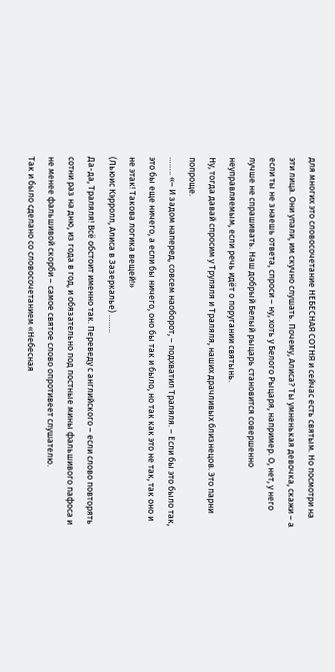для многих это словосочетание НЕБЕСНАЯ СОТНЯ и сейчас есть святым. Но посмотри на эти лица. Они упали, им скучно слушать. Почему, Алиса? Ты умненькая девочка, скажи – а если ты не знаешь ответа, спроси – ну, хоть у Белого Рыцаря, например. О, нет, у него лучше не спрашивать. Наш добрый Белый рыцарь становится совершенно неуправляемым, если речь идёт о поругании святынь.
Ну, тогда давай спросим у Труляля и Траляля, наших драчливых близнецов. Это парни попроще.
…….. «– И задом наперед, совсем наоборот, – подхватил Траляля. – Если бы это было так, это бы еще ничего, а если бы ничего, оно бы так и было, но так как это не так, так оно и не этак! Такова логика вещей!»
(Льюис Кэрролл, Алиса в Зазеркалье) ……..
Да-да, Траляля! Всё обстоит именно так. Переведу с английского – если слово повторять сотни раз на дню, из года в год, и обязательно под постные мины фальшивого пафоса и не менее фальшивой скорби – самое святое слово опротивеет слушателю.
Так и было сделано со словосочетанием «Небесная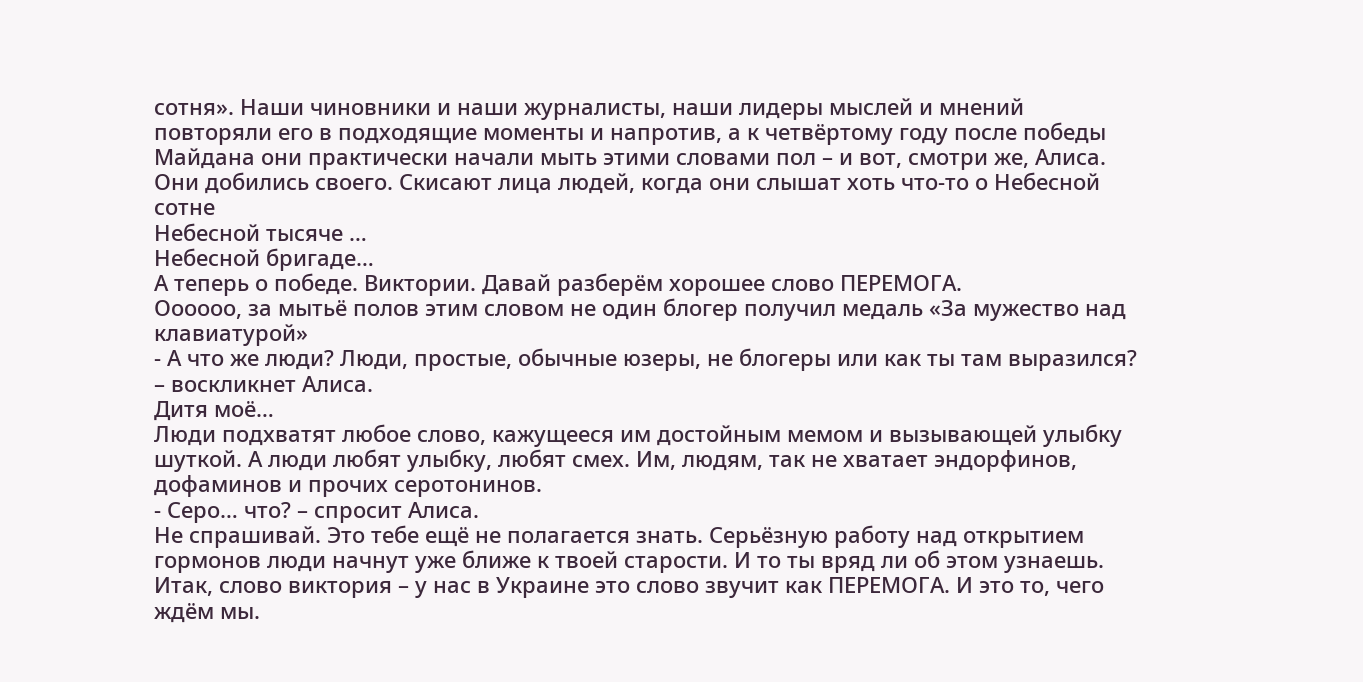сотня». Наши чиновники и наши журналисты, наши лидеры мыслей и мнений повторяли его в подходящие моменты и напротив, а к четвёртому году после победы Майдана они практически начали мыть этими словами пол – и вот, смотри же, Алиса. Они добились своего. Скисают лица людей, когда они слышат хоть что-то о Небесной сотне
Небесной тысяче …
Небесной бригаде…
А теперь о победе. Виктории. Давай разберём хорошее слово ПЕРЕМОГА.
Оооооо, за мытьё полов этим словом не один блогер получил медаль «За мужество над клавиатурой»
- А что же люди? Люди, простые, обычные юзеры, не блогеры или как ты там выразился? – воскликнет Алиса.
Дитя моё…
Люди подхватят любое слово, кажущееся им достойным мемом и вызывающей улыбку шуткой. А люди любят улыбку, любят смех. Им, людям, так не хватает эндорфинов, дофаминов и прочих серотонинов.
- Серо… что? – спросит Алиса.
Не спрашивай. Это тебе ещё не полагается знать. Серьёзную работу над открытием гормонов люди начнут уже ближе к твоей старости. И то ты вряд ли об этом узнаешь.
Итак, слово виктория – у нас в Украине это слово звучит как ПЕРЕМОГА. И это то, чего ждём мы.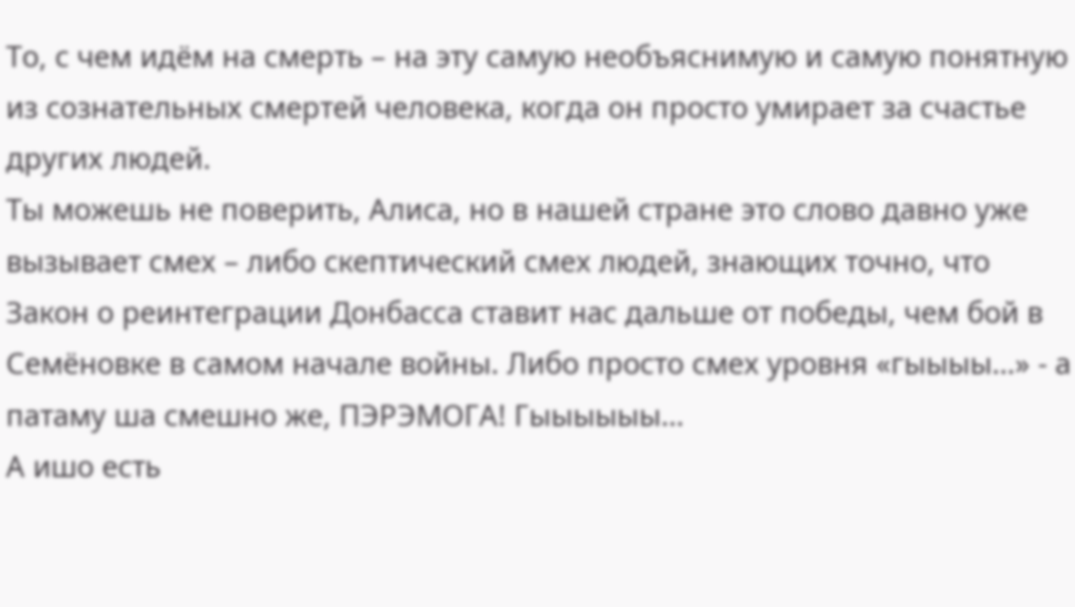То, с чем идём на смерть – на эту самую необъяснимую и самую понятную из сознательных смертей человека, когда он просто умирает за счастье других людей.
Ты можешь не поверить, Алиса, но в нашей стране это слово давно уже вызывает смех – либо скептический смех людей, знающих точно, что Закон о реинтеграции Донбасса ставит нас дальше от победы, чем бой в Семёновке в самом начале войны. Либо просто смех уровня «гыыыы…» - а патаму ша смешно же, ПЭРЭМОГА! Гыыыыыы…
А ишо есть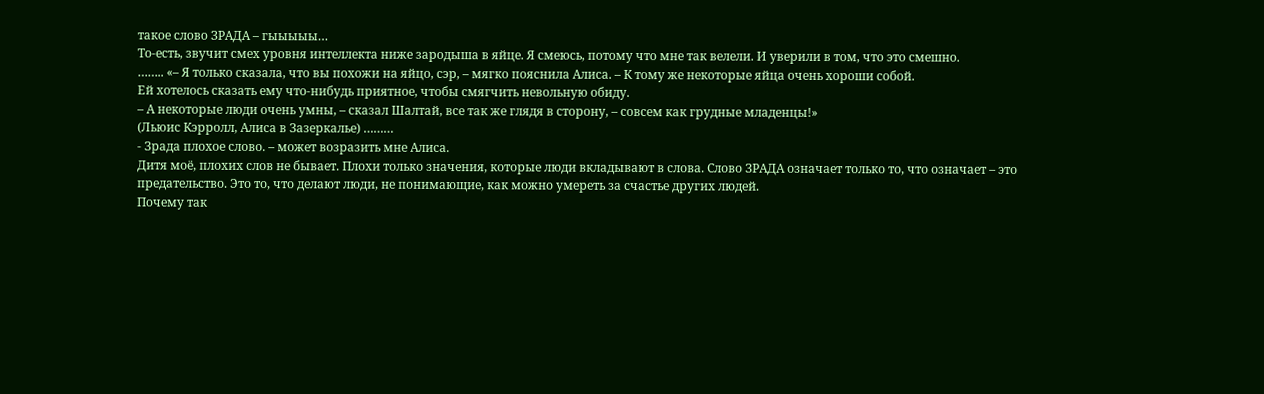такое слово ЗРАДА – гыыыыы…
То-есть, звучит смех уровня интеллекта ниже зародыша в яйце. Я смеюсь, потому что мне так велели. И уверили в том, что это смешно.
…….. «– Я только сказала, что вы похожи на яйцо, сэр, – мягко пояснила Алиса. – К тому же некоторые яйца очень хороши собой.
Ей хотелось сказать ему что-нибудь приятное, чтобы смягчить невольную обиду.
– А некоторые люди очень умны, – сказал Шалтай, все так же глядя в сторону, – совсем как грудные младенцы!»
(Льюис Кэрролл, Алиса в Зазеркалье) ………
- Зрада плохое слово. – может возразить мне Алиса.
Дитя моё, плохих слов не бывает. Плохи только значения, которые люди вкладывают в слова. Слово ЗРАДА означает только то, что означает – это предательство. Это то, что делают люди, не понимающие, как можно умереть за счастье других людей.
Почему так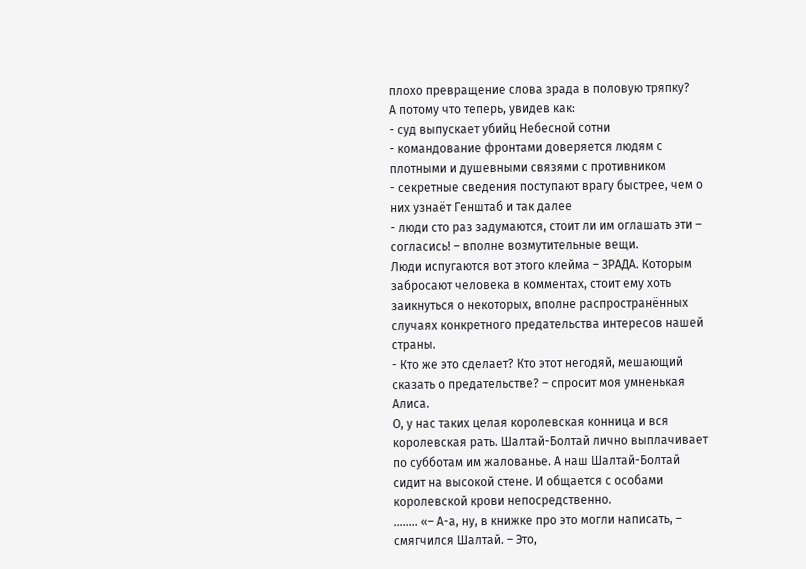плохо превращение слова зрада в половую тряпку?
А потому что теперь, увидев как:
- суд выпускает убийц Небесной сотни
- командование фронтами доверяется людям с плотными и душевными связями с противником
- секретные сведения поступают врагу быстрее, чем о них узнаёт Генштаб и так далее
- люди сто раз задумаются, стоит ли им оглашать эти – согласись! – вполне возмутительные вещи.
Люди испугаются вот этого клейма – ЗРАДА. Которым забросают человека в комментах, стоит ему хоть заикнуться о некоторых, вполне распространённых случаях конкретного предательства интересов нашей страны.
- Кто же это сделает? Кто этот негодяй, мешающий сказать о предательстве? – спросит моя умненькая Алиса.
О, у нас таких целая королевская конница и вся королевская рать. Шалтай-Болтай лично выплачивает по субботам им жалованье. А наш Шалтай-Болтай сидит на высокой стене. И общается с особами королевской крови непосредственно.
…….. «– А-а, ну, в книжке про это могли написать, – смягчился Шалтай. – Это,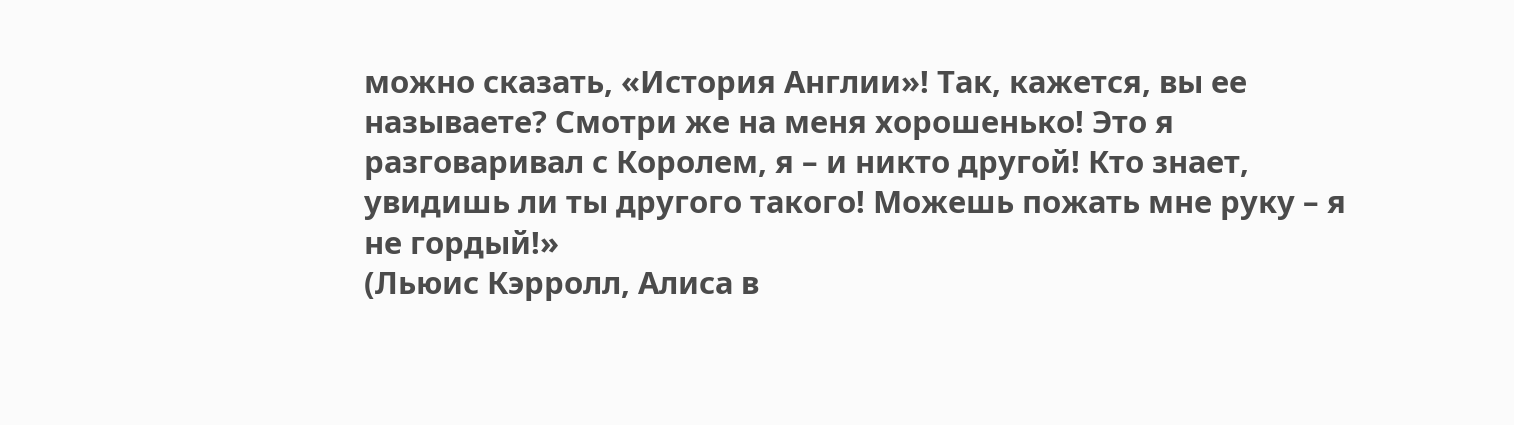можно сказать, «История Англии»! Так, кажется, вы ее называете? Смотри же на меня хорошенько! Это я разговаривал с Королем, я – и никто другой! Кто знает, увидишь ли ты другого такого! Можешь пожать мне руку – я не гордый!»
(Льюис Кэрролл, Алиса в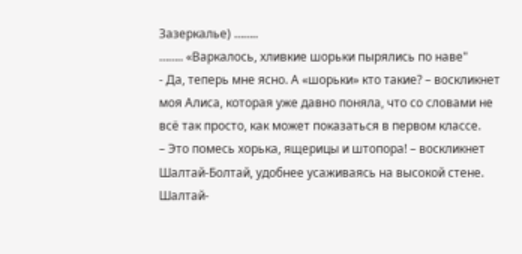Зазеркалье) ……..
…….. «Варкалось, хливкие шорьки пырялись по наве"
- Да, теперь мне ясно. А «шорьки» кто такие? – воскликнет моя Алиса, которая уже давно поняла, что со словами не всё так просто, как может показаться в первом классе.
– Это помесь хорька, ящерицы и штопора! – воскликнет Шалтай-Болтай, удобнее усаживаясь на высокой стене.
Шалтай-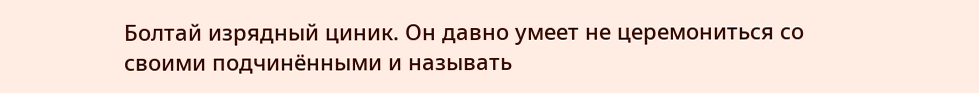Болтай изрядный циник. Он давно умеет не церемониться со своими подчинёнными и называть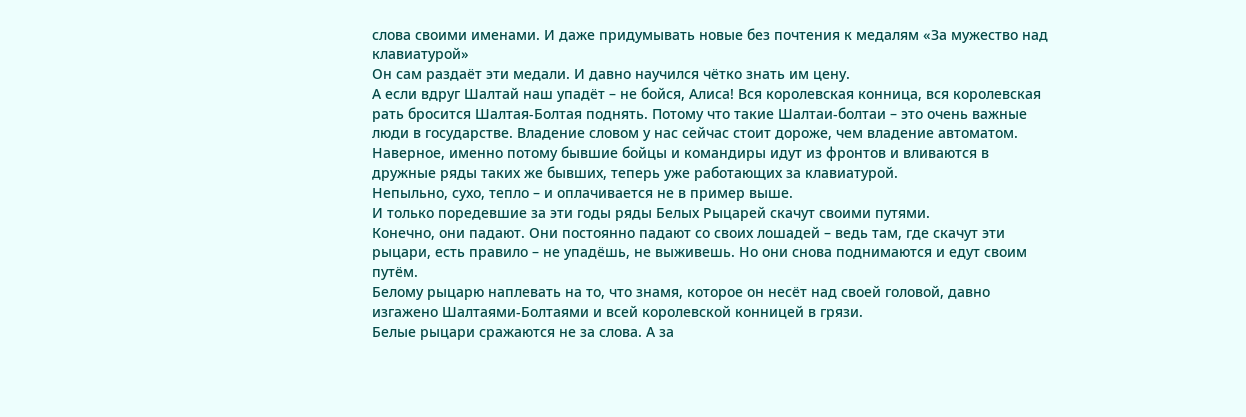слова своими именами. И даже придумывать новые без почтения к медалям «За мужество над клавиатурой»
Он сам раздаёт эти медали. И давно научился чётко знать им цену.
А если вдруг Шалтай наш упадёт – не бойся, Алиса! Вся королевская конница, вся королевская рать бросится Шалтая-Болтая поднять. Потому что такие Шалтаи-болтаи – это очень важные люди в государстве. Владение словом у нас сейчас стоит дороже, чем владение автоматом.
Наверное, именно потому бывшие бойцы и командиры идут из фронтов и вливаются в дружные ряды таких же бывших, теперь уже работающих за клавиатурой.
Непыльно, сухо, тепло – и оплачивается не в пример выше.
И только поредевшие за эти годы ряды Белых Рыцарей скачут своими путями.
Конечно, они падают. Они постоянно падают со своих лошадей – ведь там, где скачут эти рыцари, есть правило – не упадёшь, не выживешь. Но они снова поднимаются и едут своим путём.
Белому рыцарю наплевать на то, что знамя, которое он несёт над своей головой, давно изгажено Шалтаями-Болтаями и всей королевской конницей в грязи.
Белые рыцари сражаются не за слова. А за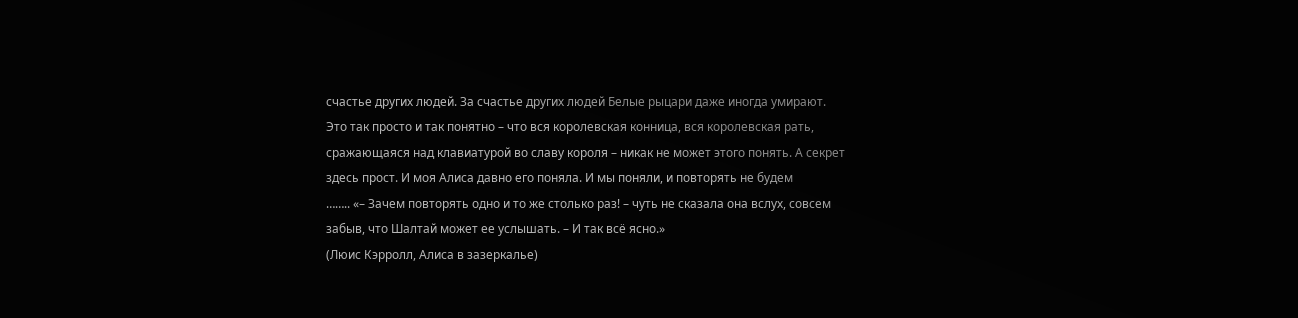счастье других людей. За счастье других людей Белые рыцари даже иногда умирают.
Это так просто и так понятно – что вся королевская конница, вся королевская рать, сражающаяся над клавиатурой во славу короля – никак не может этого понять. А секрет здесь прост. И моя Алиса давно его поняла. И мы поняли, и повторять не будем
…….. «– Зачем повторять одно и то же столько раз! – чуть не сказала она вслух, совсем забыв, что Шалтай может ее услышать. – И так всё ясно.»
(Люис Кэрролл, Алиса в зазеркалье)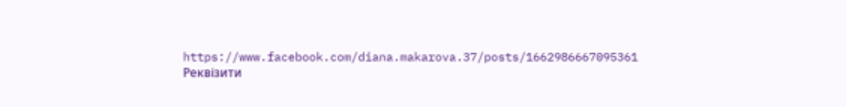https://www.facebook.com/diana.makarova.37/posts/1662986667095361
Реквізити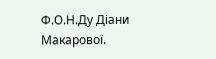Ф.О.Н.Ду Діани Макарової.